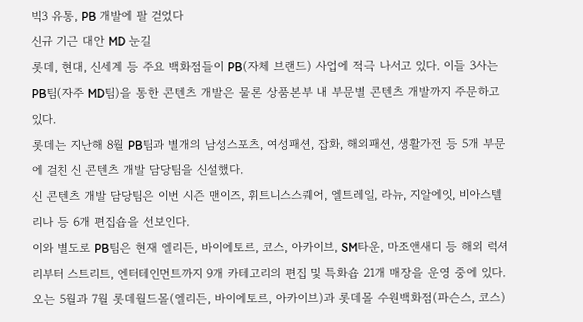빅3 유통, PB 개발에 팔 걷었다
신규 기근 대안 MD 눈길
롯데, 현대, 신세계 등 주요 백화점들이 PB(자체 브랜드) 사업에 적극 나서고 있다. 이들 3사는 PB팀(자주 MD팀)을 통한 콘텐츠 개발은 물론 상품본부 내 부문별 콘텐츠 개발까지 주문하고 있다.
롯데는 지난해 8월 PB팀과 별개의 남성스포츠, 여성패션, 잡화, 해외패션, 생활가전 등 5개 부문에 걸친 신 콘텐츠 개발 담당팀을 신설했다.
신 콘텐츠 개발 담당팀은 이번 시즌 맨이즈, 휘트니스스퀘어, 엘트레일, 라뉴, 지알에잇, 비아스텔리나 등 6개 편집숍을 선보인다.
이와 별도로 PB팀은 현재 엘리든, 바이에토르, 코스, 아카이브, SM타운, 마조앤새디 등 해외 럭셔리부터 스트리트, 엔터테인먼트까지 9개 카테고리의 편집 및 특화숍 21개 매장을 운영 중에 있다. 오는 5월과 7월 롯데월드몰(엘리든, 바이에토르, 아카이브)과 롯데몰 수원백화점(파슨스, 코스)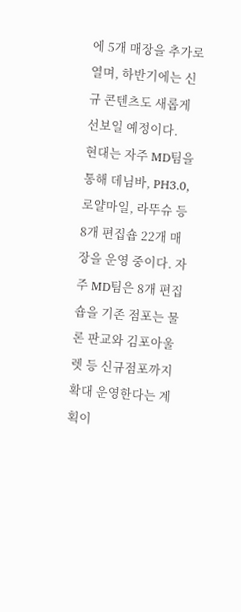에 5개 매장을 추가로 열며, 하반기에는 신규 콘텐츠도 새롭게 선보일 예정이다.
현대는 자주 MD팀을 통해 데님바, PH3.0, 로얄마일, 라뚜슈 등 8개 편집숍 22개 매장을 운영 중이다. 자주 MD팀은 8개 편집숍을 기존 점포는 물론 판교와 김포아울렛 등 신규점포까지 확대 운영한다는 계획이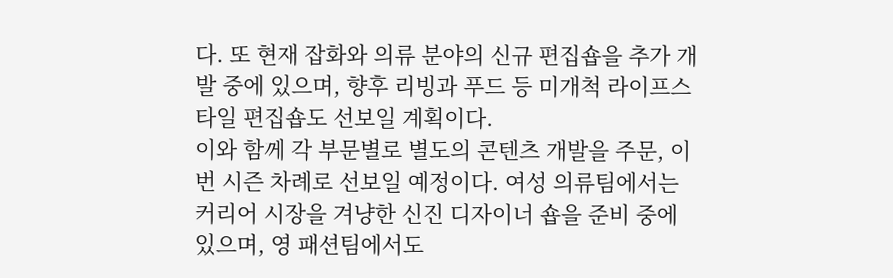다. 또 현재 잡화와 의류 분야의 신규 편집숍을 추가 개발 중에 있으며, 향후 리빙과 푸드 등 미개척 라이프스타일 편집숍도 선보일 계획이다.
이와 함께 각 부문별로 별도의 콘텐츠 개발을 주문, 이번 시즌 차례로 선보일 예정이다. 여성 의류팀에서는 커리어 시장을 겨냥한 신진 디자이너 숍을 준비 중에 있으며, 영 패션팀에서도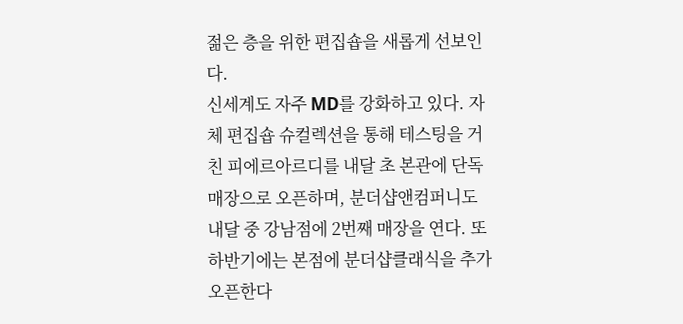젊은 층을 위한 편집숍을 새롭게 선보인다.
신세계도 자주 MD를 강화하고 있다. 자체 편집숍 슈컬렉션을 통해 테스팅을 거친 피에르아르디를 내달 초 본관에 단독 매장으로 오픈하며, 분더샵앤컴퍼니도 내달 중 강남점에 2번째 매장을 연다. 또 하반기에는 본점에 분더샵클래식을 추가 오픈한다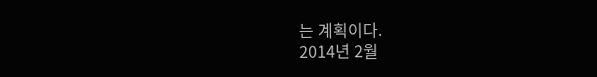는 계획이다.
2014년 2월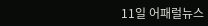11일 어패럴뉴스